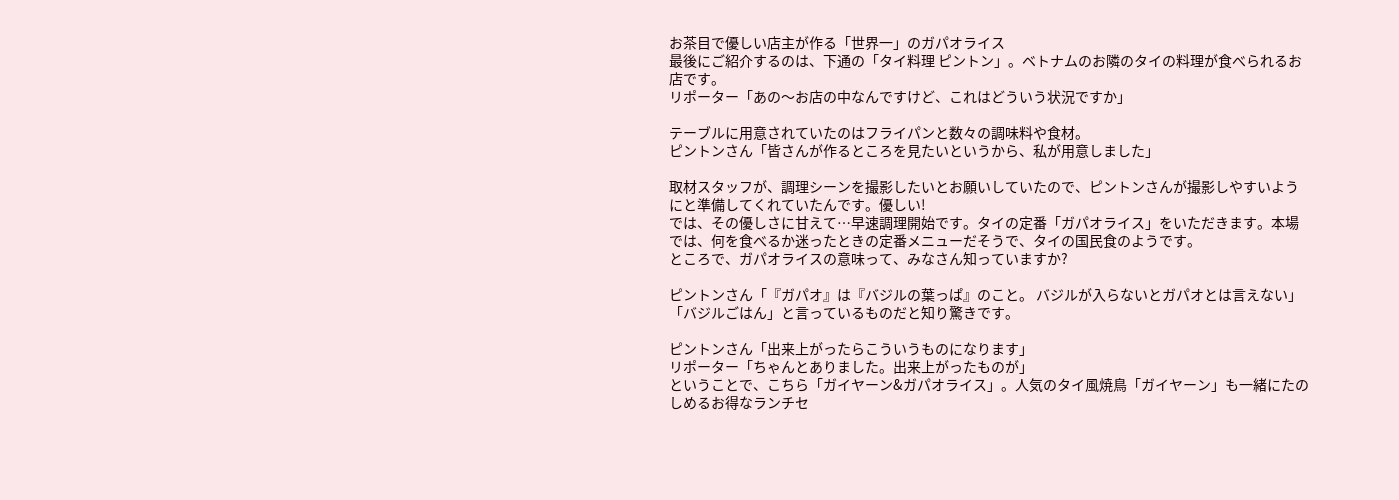お茶目で優しい店主が作る「世界一」のガパオライス
最後にご紹介するのは、下通の「タイ料理 ピントン」。ベトナムのお隣のタイの料理が食べられるお店です。
リポーター「あの〜お店の中なんですけど、これはどういう状況ですか」

テーブルに用意されていたのはフライパンと数々の調味料や食材。
ピントンさん「皆さんが作るところを見たいというから、私が用意しました」

取材スタッフが、調理シーンを撮影したいとお願いしていたので、ピントンさんが撮影しやすいようにと準備してくれていたんです。優しい!
では、その優しさに甘えて…早速調理開始です。タイの定番「ガパオライス」をいただきます。本場では、何を食べるか迷ったときの定番メニューだそうで、タイの国民食のようです。
ところで、ガパオライスの意味って、みなさん知っていますか?

ピントンさん「『ガパオ』は『バジルの葉っぱ』のこと。 バジルが入らないとガパオとは言えない」
「バジルごはん」と言っているものだと知り驚きです。

ピントンさん「出来上がったらこういうものになります」
リポーター「ちゃんとありました。出来上がったものが」
ということで、こちら「ガイヤーン&ガパオライス」。人気のタイ風焼鳥「ガイヤーン」も一緒にたのしめるお得なランチセ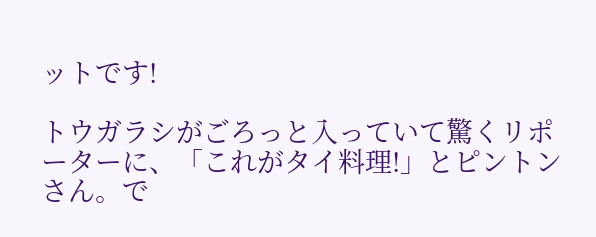ットです!

トウガラシがごろっと入っていて驚くリポーターに、「これがタイ料理!」とピントンさん。で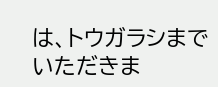は、トウガラシまでいただきま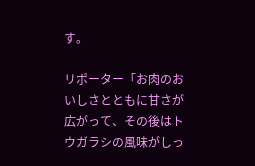す。

リポーター「お肉のおいしさとともに甘さが広がって、その後はトウガラシの風味がしっ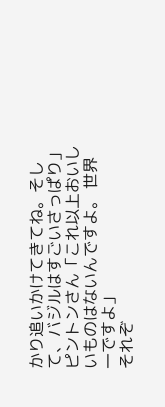かり追いかけてきてね。そして、バジルはすごいさっぱり」
ピントンさん「これ以上おいしいものはないんですよ。 世界一ですよ」
それぞ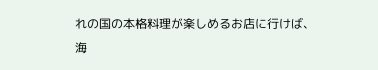れの国の本格料理が楽しめるお店に行けば、海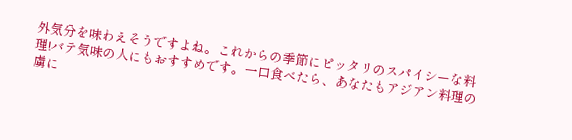外気分を味わえそうですよね。これからの季節にピッタリのスパイシーな料理!バテ気味の人にもおすすめです。一口食べたら、あなたもアジアン料理の虜に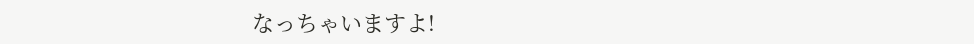なっちゃいますよ!